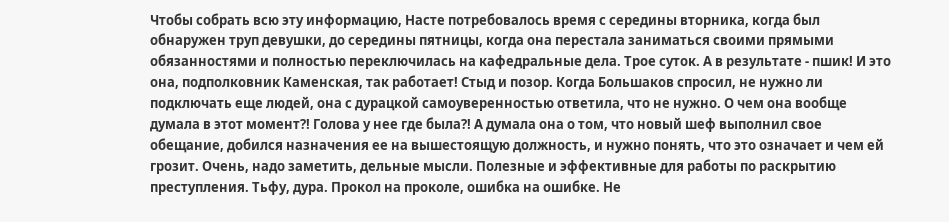Чтобы собрать всю эту информацию, Насте потребовалось время с середины вторника, когда был обнаружен труп девушки, до середины пятницы, когда она перестала заниматься своими прямыми обязанностями и полностью переключилась на кафедральные дела. Трое суток. А в результате - пшик! И это она, подполковник Каменская, так работает! Стыд и позор. Когда Большаков спросил, не нужно ли подключать еще людей, она с дурацкой самоуверенностью ответила, что не нужно. О чем она вообще думала в этот момент?! Голова у нее где была?! А думала она о том, что новый шеф выполнил свое обещание, добился назначения ее на вышестоящую должность, и нужно понять, что это означает и чем ей грозит. Очень, надо заметить, дельные мысли. Полезные и эффективные для работы по раскрытию преступления. Тьфу, дура. Прокол на проколе, ошибка на ошибке. Не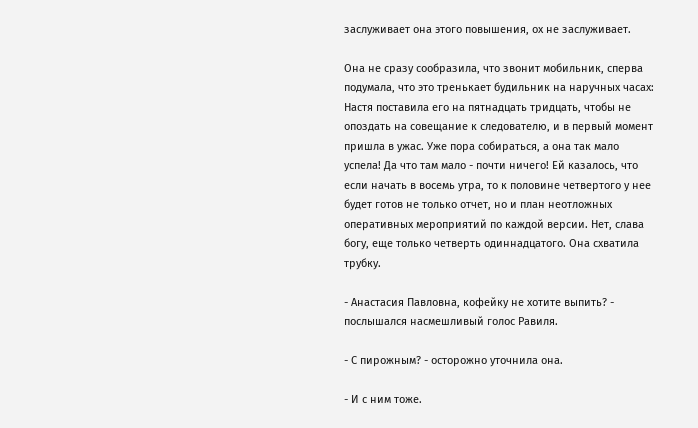заслуживает она этого повышения, ох не заслуживает.

Она не сразу сообразила, что звонит мобильник, сперва подумала, что это тренькает будильник на наручных часах: Настя поставила его на пятнадцать тридцать, чтобы не опоздать на совещание к следователю, и в первый момент пришла в ужас. Уже пора собираться, а она так мало успела! Да что там мало - почти ничего! Ей казалось, что если начать в восемь утра, то к половине четвертого у нее будет готов не только отчет, но и план неотложных оперативных мероприятий по каждой версии. Нет, слава богу, еще только четверть одиннадцатого. Она схватила трубку.

- Анастасия Павловна, кофейку не хотите выпить? - послышался насмешливый голос Равиля.

- С пирожным? - осторожно уточнила она.

- И с ним тоже.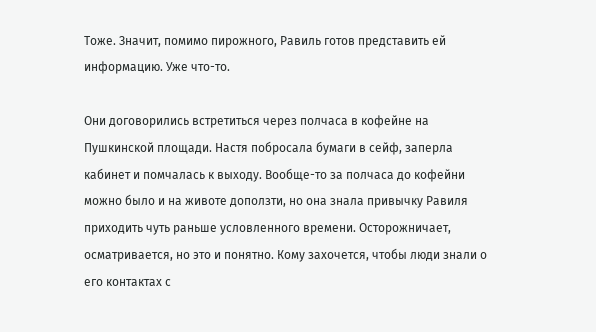Тоже. Значит, помимо пирожного, Равиль готов представить ей информацию. Уже что-то.

Они договорились встретиться через полчаса в кофейне на Пушкинской площади. Настя побросала бумаги в сейф, заперла кабинет и помчалась к выходу. Вообще-то за полчаса до кофейни можно было и на животе доползти, но она знала привычку Равиля приходить чуть раньше условленного времени. Осторожничает, осматривается, но это и понятно. Кому захочется, чтобы люди знали о его контактах с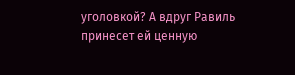уголовкой? А вдруг Равиль принесет ей ценную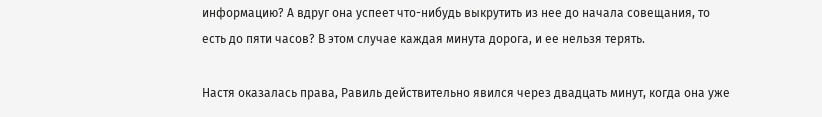информацию? А вдруг она успеет что-нибудь выкрутить из нее до начала совещания, то есть до пяти часов? В этом случае каждая минута дорога, и ее нельзя терять.

Настя оказалась права, Равиль действительно явился через двадцать минут, когда она уже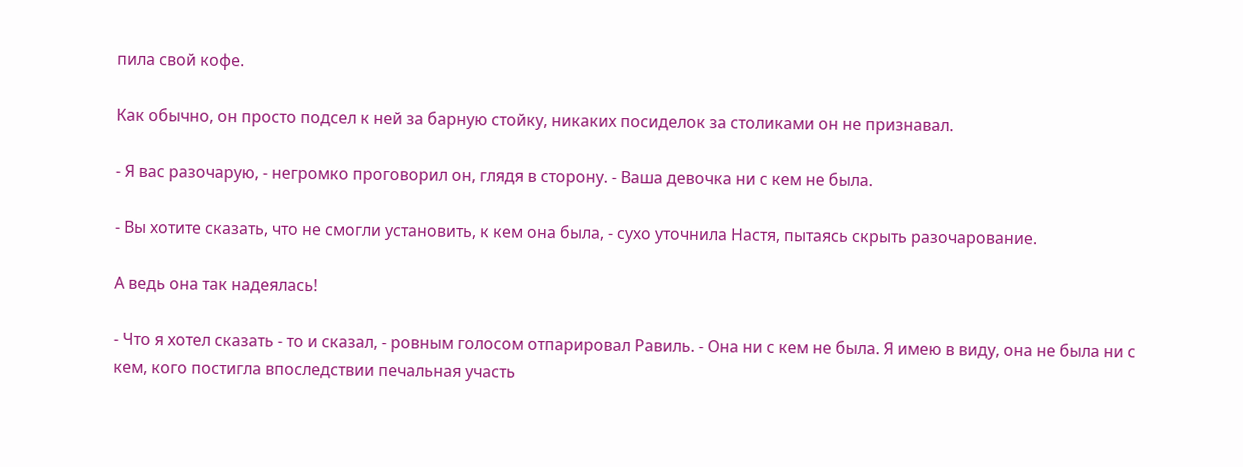пила свой кофе.

Как обычно, он просто подсел к ней за барную стойку, никаких посиделок за столиками он не признавал.

- Я вас разочарую, - негромко проговорил он, глядя в сторону. - Ваша девочка ни с кем не была.

- Вы хотите сказать, что не смогли установить, к кем она была, - сухо уточнила Настя, пытаясь скрыть разочарование.

А ведь она так надеялась!

- Что я хотел сказать - то и сказал, - ровным голосом отпарировал Равиль. - Она ни с кем не была. Я имею в виду, она не была ни с кем, кого постигла впоследствии печальная участь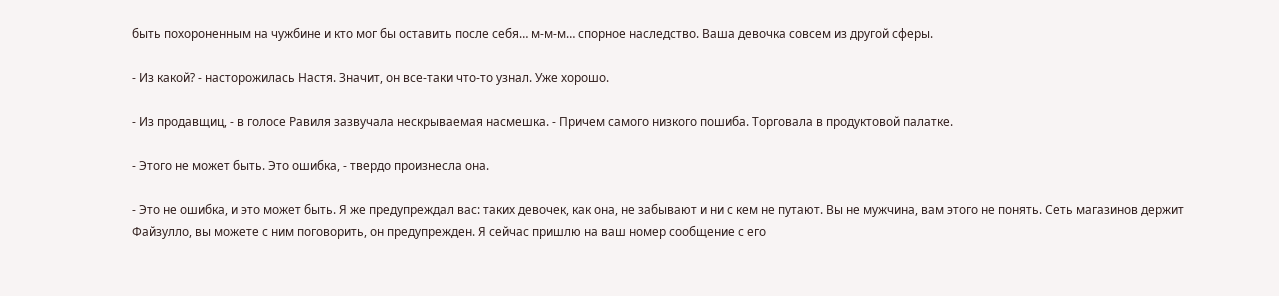быть похороненным на чужбине и кто мог бы оставить после себя… м-м-м… спорное наследство. Ваша девочка совсем из другой сферы.

- Из какой? - насторожилась Настя. Значит, он все-таки что-то узнал. Уже хорошо.

- Из продавщиц, - в голосе Равиля зазвучала нескрываемая насмешка. - Причем самого низкого пошиба. Торговала в продуктовой палатке.

- Этого не может быть. Это ошибка, - твердо произнесла она.

- Это не ошибка, и это может быть. Я же предупреждал вас: таких девочек, как она, не забывают и ни с кем не путают. Вы не мужчина, вам этого не понять. Сеть магазинов держит Файзулло, вы можете с ним поговорить, он предупрежден. Я сейчас пришлю на ваш номер сообщение с его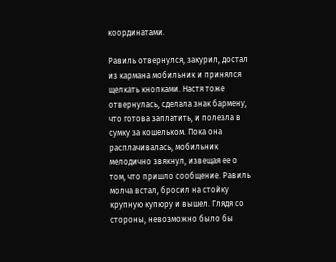координатами.

Равиль отвернулся, закурил, достал из кармана мобильник и принялся щелкать кнопками. Настя тоже отвернулась, сделала знак бармену, что готова заплатить, и полезла в сумку за кошельком. Пока она расплачивалась, мобильник мелодично звякнул, извещая ее о том, что пришло сообщение. Равиль молча встал, бросил на стойку крупную купюру и вышел. Глядя со стороны, невозможно было бы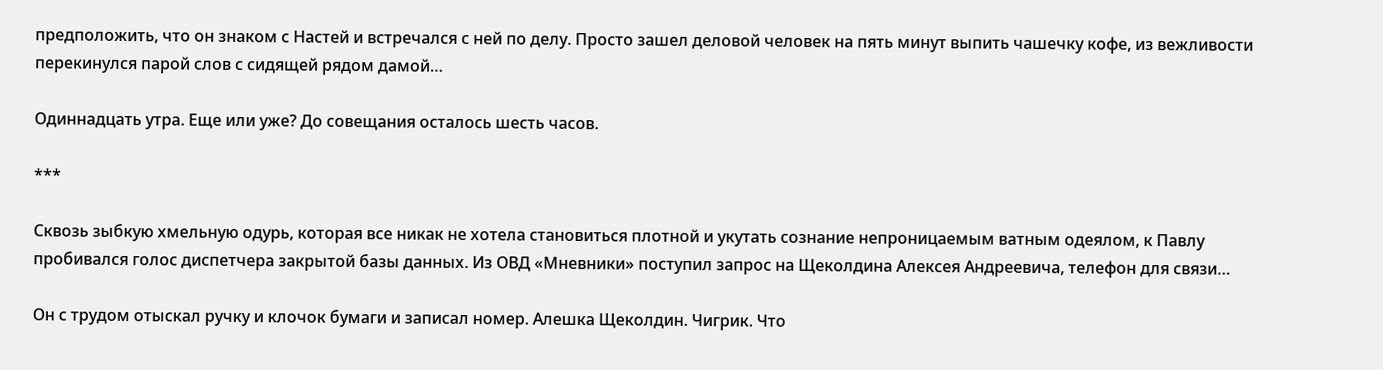предположить, что он знаком с Настей и встречался с ней по делу. Просто зашел деловой человек на пять минут выпить чашечку кофе, из вежливости перекинулся парой слов с сидящей рядом дамой…

Одиннадцать утра. Еще или уже? До совещания осталось шесть часов.

***

Сквозь зыбкую хмельную одурь, которая все никак не хотела становиться плотной и укутать сознание непроницаемым ватным одеялом, к Павлу пробивался голос диспетчера закрытой базы данных. Из ОВД «Мневники» поступил запрос на Щеколдина Алексея Андреевича, телефон для связи…

Он с трудом отыскал ручку и клочок бумаги и записал номер. Алешка Щеколдин. Чигрик. Что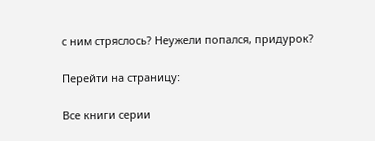с ним стряслось? Неужели попался, придурок?

Перейти на страницу:

Все книги серии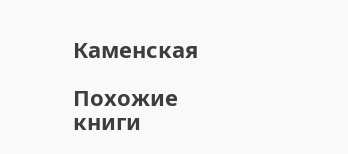Каменская

Похожие книги